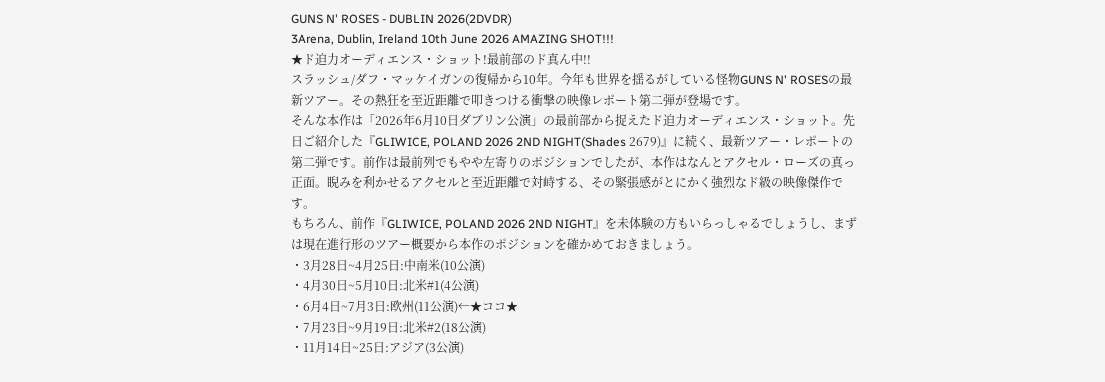GUNS N' ROSES - DUBLIN 2026(2DVDR)
3Arena, Dublin, Ireland 10th June 2026 AMAZING SHOT!!!
★ド迫力オーディエンス・ショット!最前部のド真ん中!!
スラッシュ/ダフ・マッケイガンの復帰から10年。今年も世界を揺るがしている怪物GUNS N' ROSESの最新ツアー。その熱狂を至近距離で叩きつける衝撃の映像レポート第二弾が登場です。
そんな本作は「2026年6月10日ダブリン公演」の最前部から捉えたド迫力オーディエンス・ショット。先日ご紹介した『GLIWICE, POLAND 2026 2ND NIGHT(Shades 2679)』に続く、最新ツアー・レポートの第二弾です。前作は最前列でもやや左寄りのポジションでしたが、本作はなんとアクセル・ローズの真っ正面。睨みを利かせるアクセルと至近距離で対峙する、その緊張感がとにかく強烈なド級の映像傑作です。
もちろん、前作『GLIWICE, POLAND 2026 2ND NIGHT』を未体験の方もいらっしゃるでしょうし、まずは現在進行形のツアー概要から本作のポジションを確かめておきましょう。
・3月28日~4月25日:中南米(10公演)
・4月30日~5月10日:北米#1(4公演)
・6月4日~7月3日:欧州(11公演)←★ココ★
・7月23日~9月19日:北米#2(18公演)
・11月14日~25日:アジア(3公演)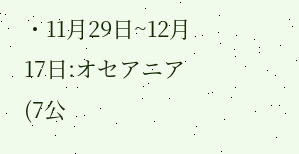・11月29日~12月17日:オセアニア(7公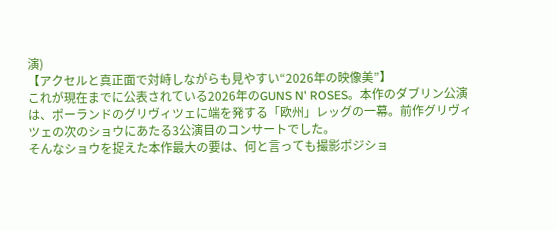演)
【アクセルと真正面で対峙しながらも見やすい“2026年の映像美”】
これが現在までに公表されている2026年のGUNS N' ROSES。本作のダブリン公演は、ポーランドのグリヴィツェに端を発する「欧州」レッグの一幕。前作グリヴィツェの次のショウにあたる3公演目のコンサートでした。
そんなショウを捉えた本作最大の要は、何と言っても撮影ポジショ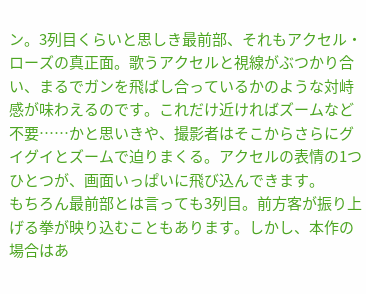ン。3列目くらいと思しき最前部、それもアクセル・ローズの真正面。歌うアクセルと視線がぶつかり合い、まるでガンを飛ばし合っているかのような対峙感が味わえるのです。これだけ近ければズームなど不要……かと思いきや、撮影者はそこからさらにグイグイとズームで迫りまくる。アクセルの表情の1つひとつが、画面いっぱいに飛び込んできます。
もちろん最前部とは言っても3列目。前方客が振り上げる拳が映り込むこともあります。しかし、本作の場合はあ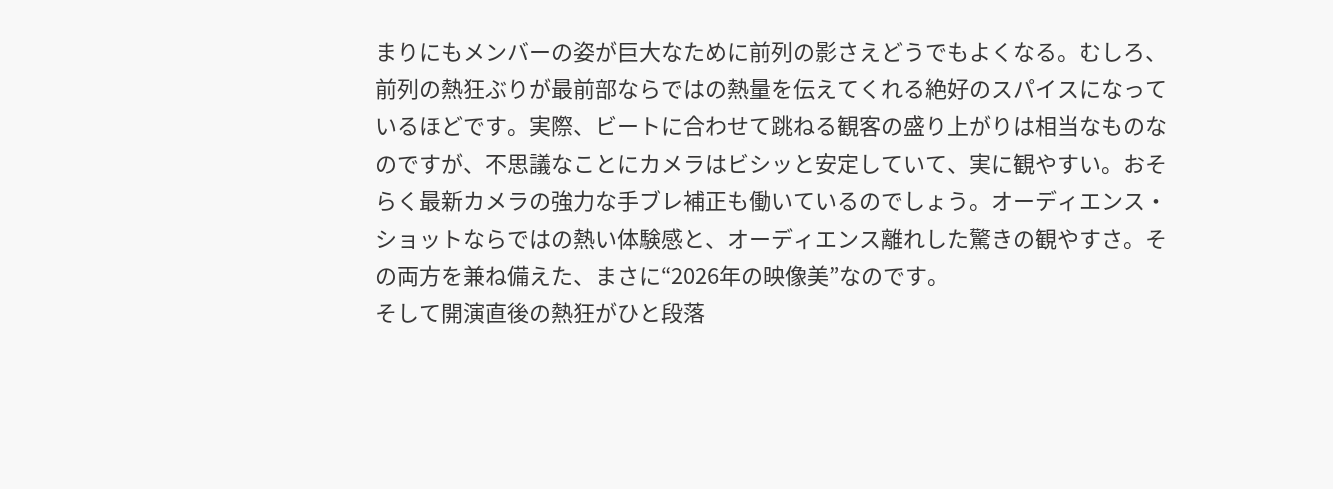まりにもメンバーの姿が巨大なために前列の影さえどうでもよくなる。むしろ、前列の熱狂ぶりが最前部ならではの熱量を伝えてくれる絶好のスパイスになっているほどです。実際、ビートに合わせて跳ねる観客の盛り上がりは相当なものなのですが、不思議なことにカメラはビシッと安定していて、実に観やすい。おそらく最新カメラの強力な手ブレ補正も働いているのでしょう。オーディエンス・ショットならではの熱い体験感と、オーディエンス離れした驚きの観やすさ。その両方を兼ね備えた、まさに“2026年の映像美”なのです。
そして開演直後の熱狂がひと段落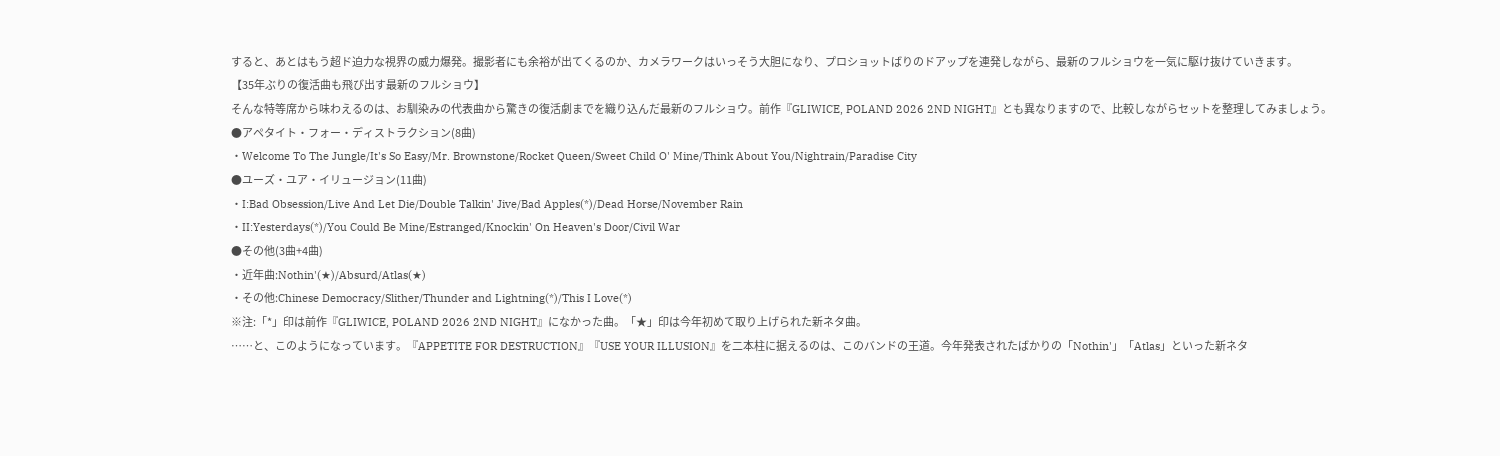すると、あとはもう超ド迫力な視界の威力爆発。撮影者にも余裕が出てくるのか、カメラワークはいっそう大胆になり、プロショットばりのドアップを連発しながら、最新のフルショウを一気に駆け抜けていきます。
【35年ぶりの復活曲も飛び出す最新のフルショウ】
そんな特等席から味わえるのは、お馴染みの代表曲から驚きの復活劇までを織り込んだ最新のフルショウ。前作『GLIWICE, POLAND 2026 2ND NIGHT』とも異なりますので、比較しながらセットを整理してみましょう。
●アペタイト・フォー・ディストラクション(8曲)
・Welcome To The Jungle/It's So Easy/Mr. Brownstone/Rocket Queen/Sweet Child O' Mine/Think About You/Nightrain/Paradise City
●ユーズ・ユア・イリュージョン(11曲)
・I:Bad Obsession/Live And Let Die/Double Talkin' Jive/Bad Apples(*)/Dead Horse/November Rain
・II:Yesterdays(*)/You Could Be Mine/Estranged/Knockin' On Heaven's Door/Civil War
●その他(3曲+4曲)
・近年曲:Nothin'(★)/Absurd/Atlas(★)
・その他:Chinese Democracy/Slither/Thunder and Lightning(*)/This I Love(*)
※注:「*」印は前作『GLIWICE, POLAND 2026 2ND NIGHT』になかった曲。「★」印は今年初めて取り上げられた新ネタ曲。
……と、このようになっています。『APPETITE FOR DESTRUCTION』『USE YOUR ILLUSION』を二本柱に据えるのは、このバンドの王道。今年発表されたばかりの「Nothin'」「Atlas」といった新ネタ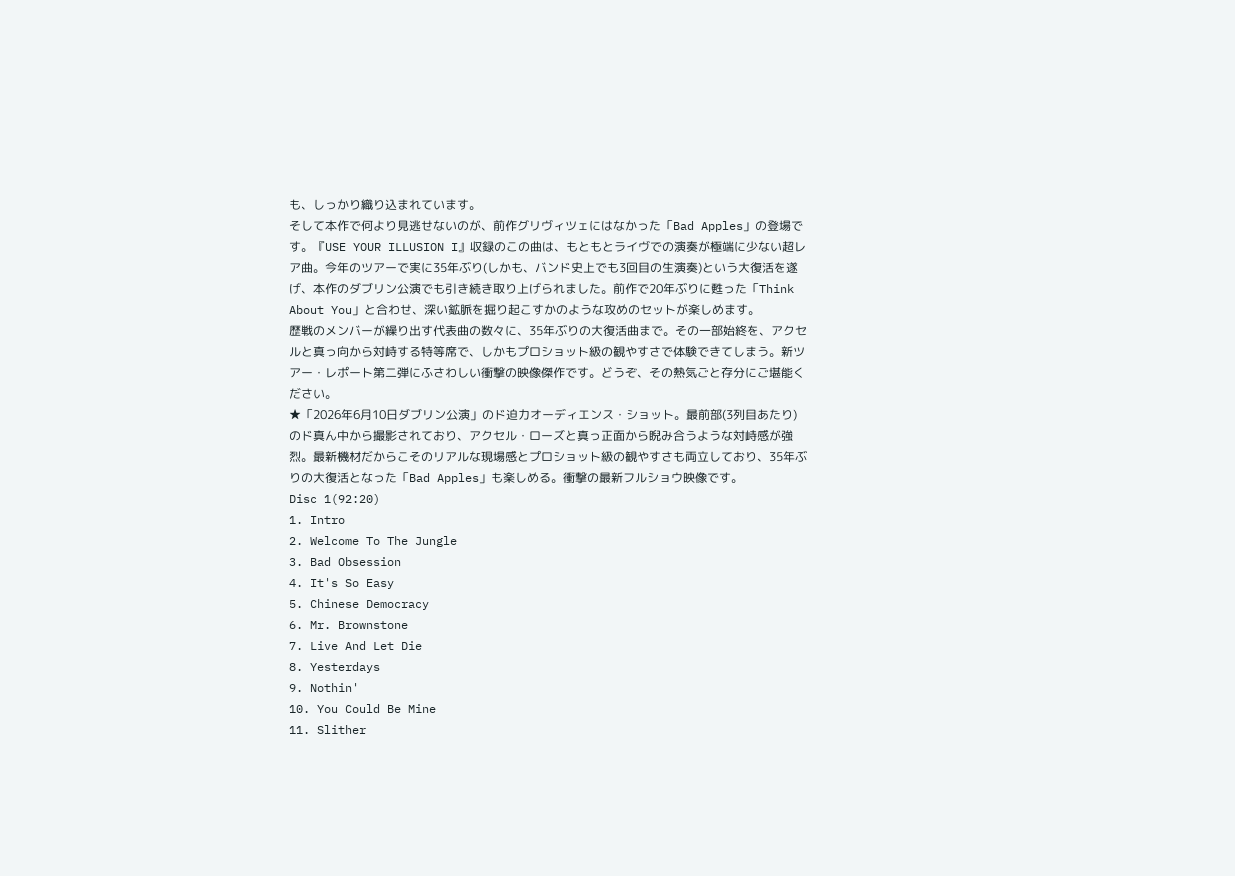も、しっかり織り込まれています。
そして本作で何より見逃せないのが、前作グリヴィツェにはなかった「Bad Apples」の登場です。『USE YOUR ILLUSION I』収録のこの曲は、もともとライヴでの演奏が極端に少ない超レア曲。今年のツアーで実に35年ぶり(しかも、バンド史上でも3回目の生演奏)という大復活を遂げ、本作のダブリン公演でも引き続き取り上げられました。前作で20年ぶりに甦った「Think About You」と合わせ、深い鉱脈を掘り起こすかのような攻めのセットが楽しめます。
歴戦のメンバーが繰り出す代表曲の数々に、35年ぶりの大復活曲まで。その一部始終を、アクセルと真っ向から対峙する特等席で、しかもプロショット級の観やすさで体験できてしまう。新ツアー・レポート第二弾にふさわしい衝撃の映像傑作です。どうぞ、その熱気ごと存分にご堪能ください。
★「2026年6月10日ダブリン公演」のド迫力オーディエンス・ショット。最前部(3列目あたり)のド真ん中から撮影されており、アクセル・ローズと真っ正面から睨み合うような対峙感が強烈。最新機材だからこそのリアルな現場感とプロショット級の観やすさも両立しており、35年ぶりの大復活となった「Bad Apples」も楽しめる。衝撃の最新フルショウ映像です。
Disc 1(92:20)
1. Intro
2. Welcome To The Jungle
3. Bad Obsession
4. It's So Easy
5. Chinese Democracy
6. Mr. Brownstone
7. Live And Let Die
8. Yesterdays
9. Nothin'
10. You Could Be Mine
11. Slither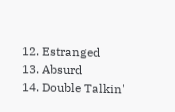12. Estranged
13. Absurd
14. Double Talkin'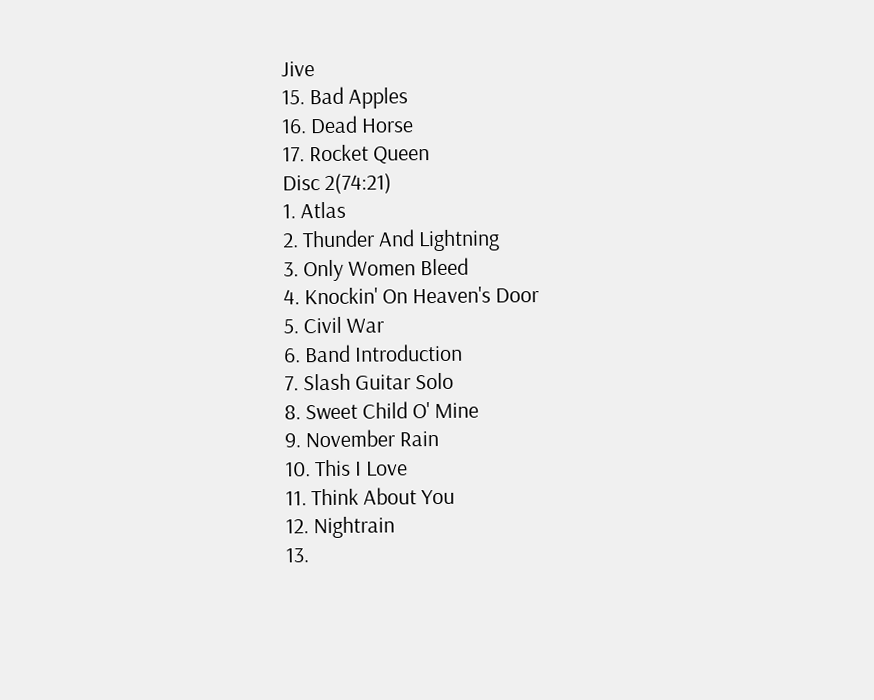Jive
15. Bad Apples
16. Dead Horse
17. Rocket Queen
Disc 2(74:21)
1. Atlas
2. Thunder And Lightning
3. Only Women Bleed
4. Knockin' On Heaven's Door
5. Civil War
6. Band Introduction
7. Slash Guitar Solo
8. Sweet Child O' Mine
9. November Rain
10. This I Love
11. Think About You
12. Nightrain
13.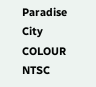Paradise City
COLOUR NTSC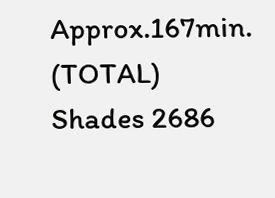Approx.167min. (TOTAL)
Shades 2686